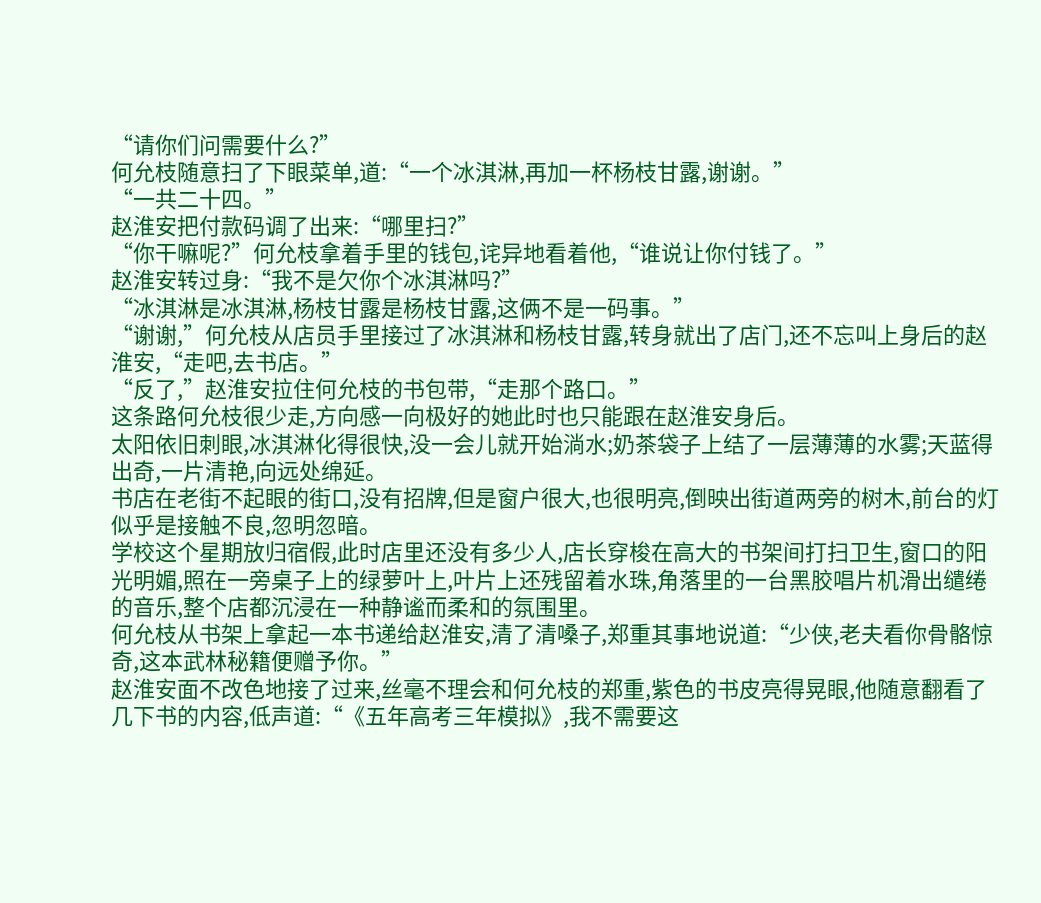“请你们问需要什么?”
何允枝随意扫了下眼菜单,道:“一个冰淇淋,再加一杯杨枝甘露,谢谢。”
“一共二十四。”
赵淮安把付款码调了出来:“哪里扫?”
“你干嘛呢?”何允枝拿着手里的钱包,诧异地看着他,“谁说让你付钱了。”
赵淮安转过身:“我不是欠你个冰淇淋吗?”
“冰淇淋是冰淇淋,杨枝甘露是杨枝甘露,这俩不是一码事。”
“谢谢,”何允枝从店员手里接过了冰淇淋和杨枝甘露,转身就出了店门,还不忘叫上身后的赵淮安,“走吧,去书店。”
“反了,”赵淮安拉住何允枝的书包带,“走那个路口。”
这条路何允枝很少走,方向感一向极好的她此时也只能跟在赵淮安身后。
太阳依旧刺眼,冰淇淋化得很快,没一会儿就开始淌水;奶茶袋子上结了一层薄薄的水雾;天蓝得出奇,一片清艳,向远处绵延。
书店在老街不起眼的街口,没有招牌,但是窗户很大,也很明亮,倒映出街道两旁的树木,前台的灯似乎是接触不良,忽明忽暗。
学校这个星期放归宿假,此时店里还没有多少人,店长穿梭在高大的书架间打扫卫生,窗口的阳光明媚,照在一旁桌子上的绿萝叶上,叶片上还残留着水珠,角落里的一台黑胶唱片机滑出缱绻的音乐,整个店都沉浸在一种静谧而柔和的氛围里。
何允枝从书架上拿起一本书递给赵淮安,清了清嗓子,郑重其事地说道:“少侠,老夫看你骨骼惊奇,这本武林秘籍便赠予你。”
赵淮安面不改色地接了过来,丝毫不理会和何允枝的郑重,紫色的书皮亮得晃眼,他随意翻看了几下书的内容,低声道:“《五年高考三年模拟》,我不需要这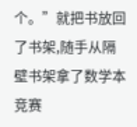个。”就把书放回了书架,随手从隔壁书架拿了数学本竞赛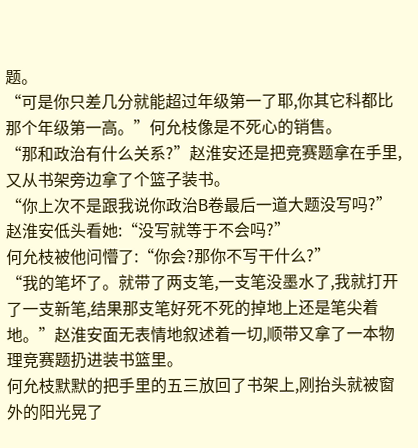题。
“可是你只差几分就能超过年级第一了耶,你其它科都比那个年级第一高。”何允枝像是不死心的销售。
“那和政治有什么关系?”赵淮安还是把竞赛题拿在手里,又从书架旁边拿了个篮子装书。
“你上次不是跟我说你政治B卷最后一道大题没写吗?”
赵淮安低头看她:“没写就等于不会吗?”
何允枝被他问懵了:“你会?那你不写干什么?”
“我的笔坏了。就带了两支笔,一支笔没墨水了,我就打开了一支新笔,结果那支笔好死不死的掉地上还是笔尖着地。”赵淮安面无表情地叙述着一切,顺带又拿了一本物理竞赛题扔进装书篮里。
何允枝默默的把手里的五三放回了书架上,刚抬头就被窗外的阳光晃了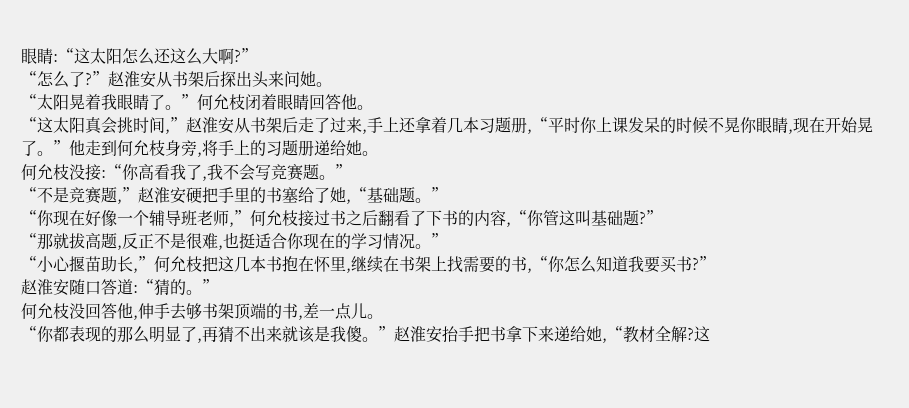眼睛:“这太阳怎么还这么大啊?”
“怎么了?”赵淮安从书架后探出头来问她。
“太阳晃着我眼睛了。”何允枝闭着眼睛回答他。
“这太阳真会挑时间,”赵淮安从书架后走了过来,手上还拿着几本习题册,“平时你上课发呆的时候不晃你眼睛,现在开始晃了。”他走到何允枝身旁,将手上的习题册递给她。
何允枝没接:“你高看我了,我不会写竞赛题。”
“不是竞赛题,”赵淮安硬把手里的书塞给了她,“基础题。”
“你现在好像一个辅导班老师,”何允枝接过书之后翻看了下书的内容,“你管这叫基础题?”
“那就拔高题,反正不是很难,也挺适合你现在的学习情况。”
“小心揠苗助长,”何允枝把这几本书抱在怀里,继续在书架上找需要的书,“你怎么知道我要买书?”
赵淮安随口答道:“猜的。”
何允枝没回答他,伸手去够书架顶端的书,差一点儿。
“你都表现的那么明显了,再猜不出来就该是我傻。”赵淮安抬手把书拿下来递给她,“教材全解?这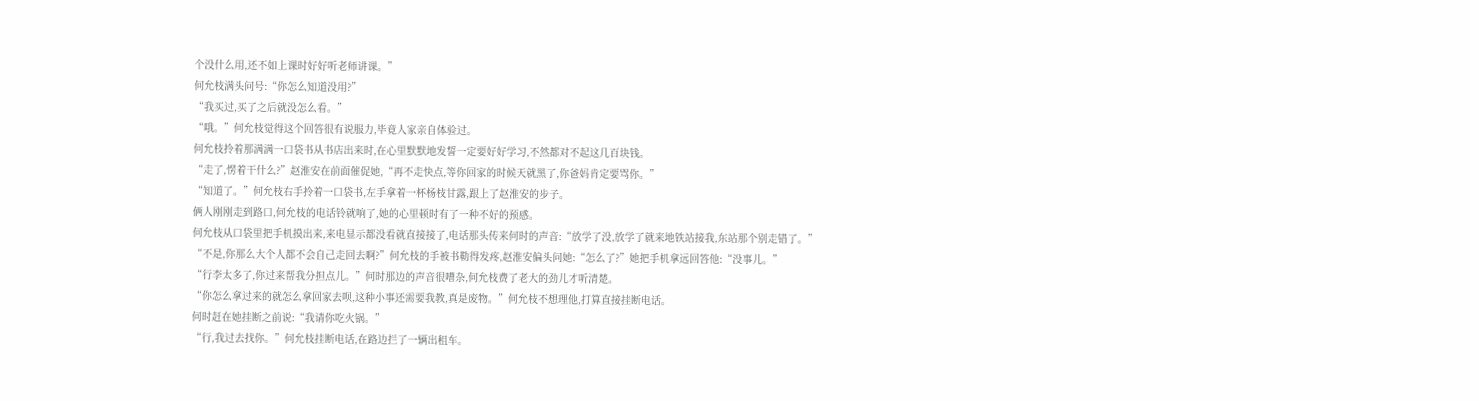个没什么用,还不如上课时好好听老师讲课。”
何允枝满头问号:“你怎么知道没用?”
“我买过,买了之后就没怎么看。”
“哦。”何允枝觉得这个回答很有说服力,毕竟人家亲自体验过。
何允枝拎着那满满一口袋书从书店出来时,在心里默默地发誓一定要好好学习,不然都对不起这几百块钱。
“走了,愣着干什么?”赵淮安在前面催促她,“再不走快点,等你回家的时候天就黑了,你爸妈肯定要骂你。”
“知道了。”何允枝右手拎着一口袋书,左手拿着一杯杨枝甘露,跟上了赵淮安的步子。
俩人刚刚走到路口,何允枝的电话铃就响了,她的心里顿时有了一种不好的预感。
何允枝从口袋里把手机摸出来,来电显示都没看就直接接了,电话那头传来何时的声音:“放学了没,放学了就来地铁站接我,东站那个别走错了。”
“不是,你那么大个人都不会自己走回去啊?”何允枝的手被书勒得发疼,赵淮安偏头问她:“怎么了?”她把手机拿远回答他:“没事儿。”
“行李太多了,你过来帮我分担点儿。”何时那边的声音很嘈杂,何允枝费了老大的劲儿才听清楚。
“你怎么拿过来的就怎么拿回家去呗,这种小事还需要我教,真是废物。”何允枝不想理他,打算直接挂断电话。
何时赶在她挂断之前说:“我请你吃火锅。”
“行,我过去找你。”何允枝挂断电话,在路边拦了一辆出租车。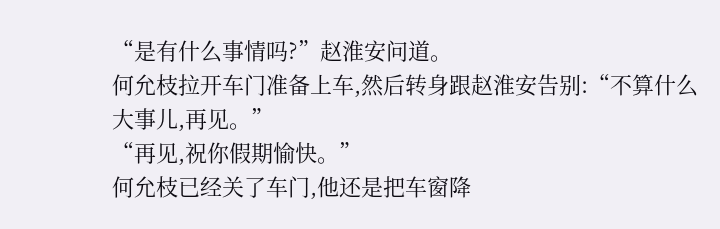“是有什么事情吗?”赵淮安问道。
何允枝拉开车门准备上车,然后转身跟赵淮安告别:“不算什么大事儿,再见。”
“再见,祝你假期愉快。”
何允枝已经关了车门,他还是把车窗降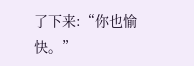了下来:“你也愉快。”